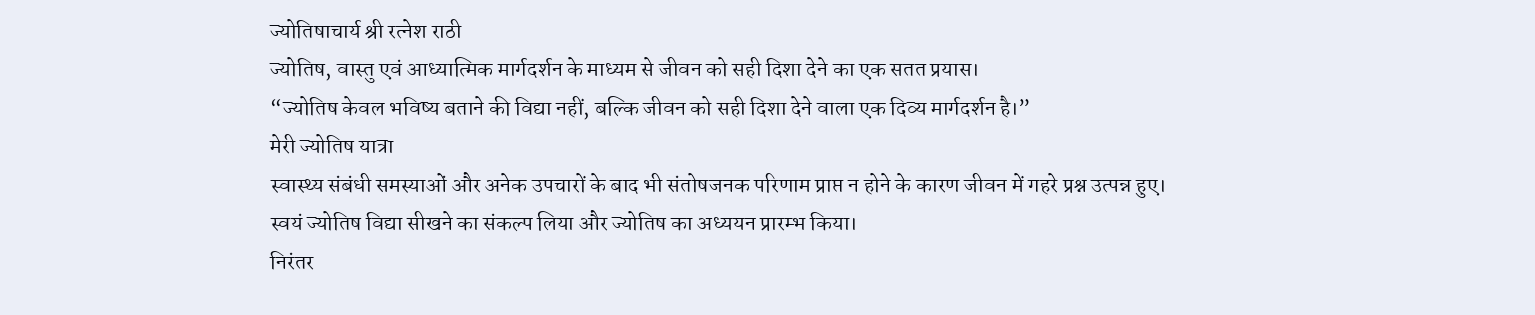ज्योतिषाचार्य श्री रत्नेश राठी
ज्योतिष, वास्तु एवं आध्यात्मिक मार्गदर्शन के माध्यम से जीवन को सही दिशा देने का एक सतत प्रयास।
“ज्योतिष केवल भविष्य बताने की विद्या नहीं, बल्कि जीवन को सही दिशा देने वाला एक दिव्य मार्गदर्शन है।”
मेरी ज्योतिष यात्रा
स्वास्थ्य संबंधी समस्याओं और अनेक उपचारों के बाद भी संतोषजनक परिणाम प्राप्त न होने के कारण जीवन में गहरे प्रश्न उत्पन्न हुए।
स्वयं ज्योतिष विद्या सीखने का संकल्प लिया और ज्योतिष का अध्ययन प्रारम्भ किया।
निरंतर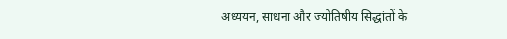अध्ययन, साधना और ज्योतिषीय सिद्धांतों के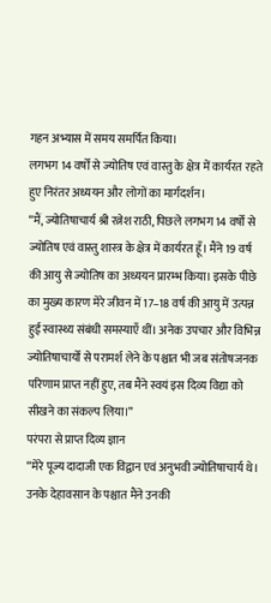गहन अभ्यास में समय समर्पित किया।
लगभग 14 वर्षों से ज्योतिष एवं वास्तु के क्षेत्र में कार्यरत रहते हुए निरंतर अध्ययन और लोगों का मार्गदर्शन।
“मैं, ज्योतिषाचार्य श्री रत्नेश राठी, पिछले लगभग 14 वर्षों से ज्योतिष एवं वास्तु शास्त्र के क्षेत्र में कार्यरत हूँ। मैंने 19 वर्ष की आयु से ज्योतिष का अध्ययन प्रारम्भ किया। इसके पीछे का मुख्य कारण मेरे जीवन में 17–18 वर्ष की आयु में उत्पन्न हुई स्वास्थ्य संबंधी समस्याएँ थीं। अनेक उपचार और विभिन्न ज्योतिषाचार्यों से परामर्श लेने के पश्चात भी जब संतोषजनक परिणाम प्राप्त नहीं हुए, तब मैंने स्वयं इस दिव्य विद्या को सीखने का संकल्प लिया।”
परंपरा से प्राप्त दिव्य ज्ञान
“मेरे पूज्य दादाजी एक विद्वान एवं अनुभवी ज्योतिषाचार्य थे। उनके देहावसान के पश्चात मैंने उनकी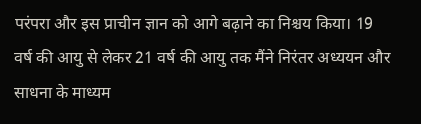परंपरा और इस प्राचीन ज्ञान को आगे बढ़ाने का निश्चय किया। 19 वर्ष की आयु से लेकर 21 वर्ष की आयु तक मैंने निरंतर अध्ययन और साधना के माध्यम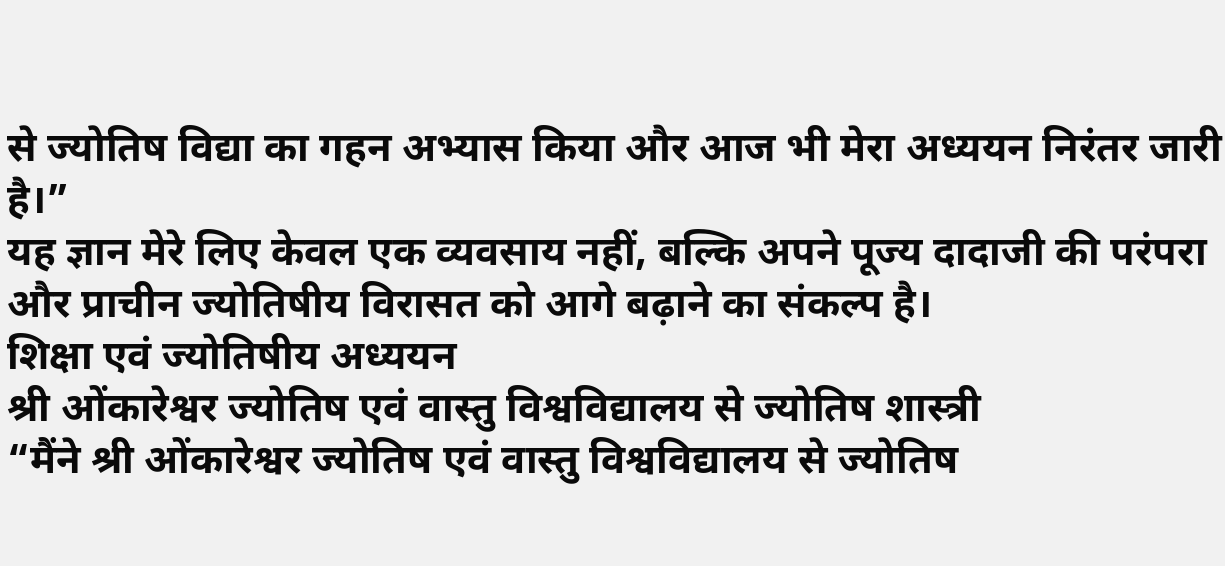से ज्योतिष विद्या का गहन अभ्यास किया और आज भी मेरा अध्ययन निरंतर जारी है।”
यह ज्ञान मेरे लिए केवल एक व्यवसाय नहीं, बल्कि अपने पूज्य दादाजी की परंपरा और प्राचीन ज्योतिषीय विरासत को आगे बढ़ाने का संकल्प है।
शिक्षा एवं ज्योतिषीय अध्ययन
श्री ओंकारेश्वर ज्योतिष एवं वास्तु विश्वविद्यालय से ज्योतिष शास्त्री
“मैंने श्री ओंकारेश्वर ज्योतिष एवं वास्तु विश्वविद्यालय से ज्योतिष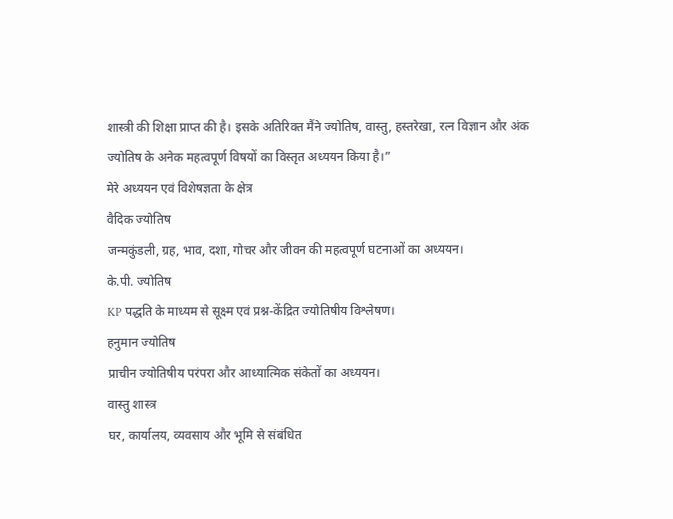शास्त्री की शिक्षा प्राप्त की है। इसके अतिरिक्त मैंने ज्योतिष, वास्तु, हस्तरेखा, रत्न विज्ञान और अंक ज्योतिष के अनेक महत्वपूर्ण विषयों का विस्तृत अध्ययन किया है।”
मेरे अध्ययन एवं विशेषज्ञता के क्षेत्र
वैदिक ज्योतिष
जन्मकुंडली, ग्रह, भाव, दशा, गोचर और जीवन की महत्वपूर्ण घटनाओं का अध्ययन।
के.पी. ज्योतिष
KP पद्धति के माध्यम से सूक्ष्म एवं प्रश्न-केंद्रित ज्योतिषीय विश्लेषण।
हनुमान ज्योतिष
प्राचीन ज्योतिषीय परंपरा और आध्यात्मिक संकेतों का अध्ययन।
वास्तु शास्त्र
घर, कार्यालय, व्यवसाय और भूमि से संबंधित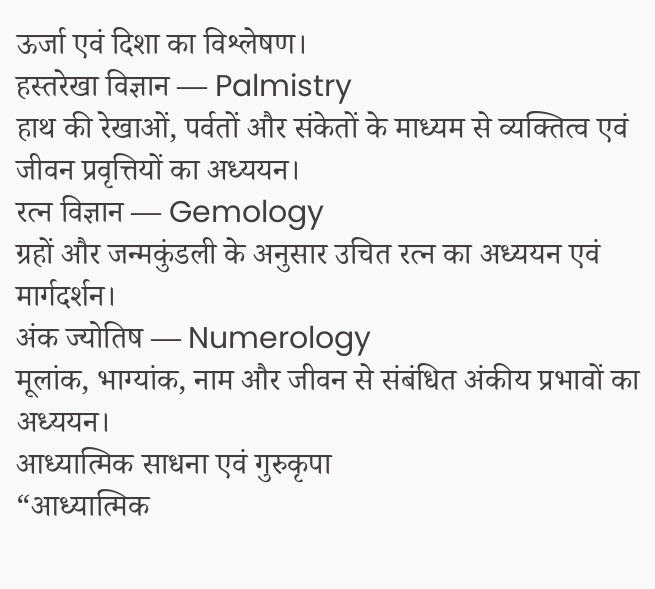ऊर्जा एवं दिशा का विश्लेषण।
हस्तरेखा विज्ञान — Palmistry
हाथ की रेखाओं, पर्वतों और संकेतों के माध्यम से व्यक्तित्व एवं जीवन प्रवृत्तियों का अध्ययन।
रत्न विज्ञान — Gemology
ग्रहों और जन्मकुंडली के अनुसार उचित रत्न का अध्ययन एवं मार्गदर्शन।
अंक ज्योतिष — Numerology
मूलांक, भाग्यांक, नाम और जीवन से संबंधित अंकीय प्रभावों का अध्ययन।
आध्यात्मिक साधना एवं गुरुकृपा
“आध्यात्मिक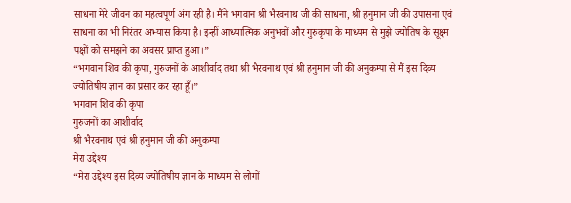साधना मेरे जीवन का महत्वपूर्ण अंग रही है। मैंने भगवान श्री भैरवनाथ जी की साधना, श्री हनुमान जी की उपासना एवं साधना का भी निरंतर अभ्यास किया है। इन्हीं आध्यात्मिक अनुभवों और गुरुकृपा के माध्यम से मुझे ज्योतिष के सूक्ष्म पक्षों को समझने का अवसर प्राप्त हुआ।”
“भगवान शिव की कृपा, गुरुजनों के आशीर्वाद तथा श्री भैरवनाथ एवं श्री हनुमान जी की अनुकम्पा से मैं इस दिव्य ज्योतिषीय ज्ञान का प्रसार कर रहा हूँ।”
भगवान शिव की कृपा
गुरुजनों का आशीर्वाद
श्री भैरवनाथ एवं श्री हनुमान जी की अनुकम्पा
मेरा उद्देश्य
“मेरा उद्देश्य इस दिव्य ज्योतिषीय ज्ञान के माध्यम से लोगों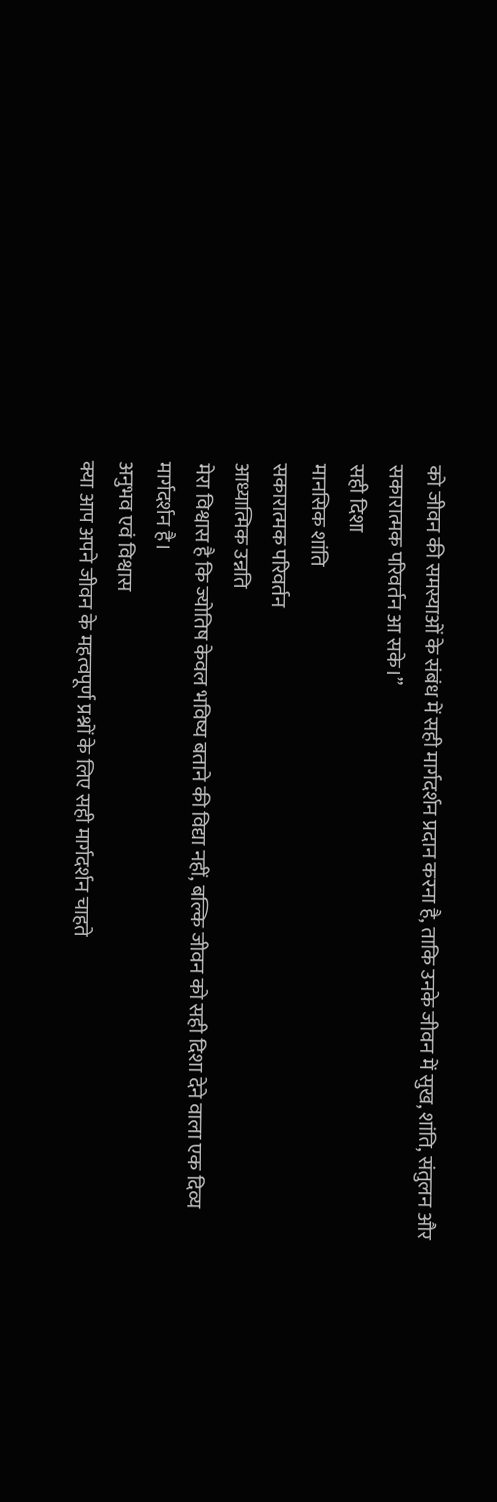को जीवन की समस्याओं के संबंध में सही मार्गदर्शन प्रदान करना है, ताकि उनके जीवन में सुख, शांति, संतुलन और सकारात्मक परिवर्तन आ सके।”
सही दिशा
मानसिक शांति
सकारात्मक परिवर्तन
आध्यात्मिक उन्नति
मेरा विश्वास है कि ज्योतिष केवल भविष्य बताने की विद्या नहीं, बल्कि जीवन को सही दिशा देने वाला एक दिव्य मार्गदर्शन है।
अनुभव एवं विश्वास
क्या आप अपने जीवन के महत्वपूर्ण प्रश्नों के लिए सही मार्गदर्शन चाहते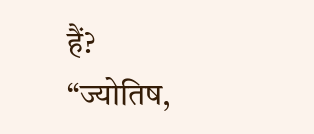हैं?
“ज्योतिष,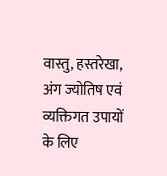वास्तु, हस्तरेखा, अंग ज्योतिष एवं व्यक्तिगत उपायों के लिए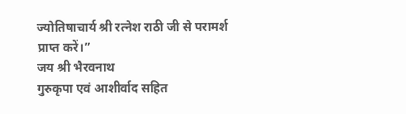ज्योतिषाचार्य श्री रत्नेश राठी जी से परामर्श प्राप्त करें।”
जय श्री भैरवनाथ
गुरुकृपा एवं आशीर्वाद सहित